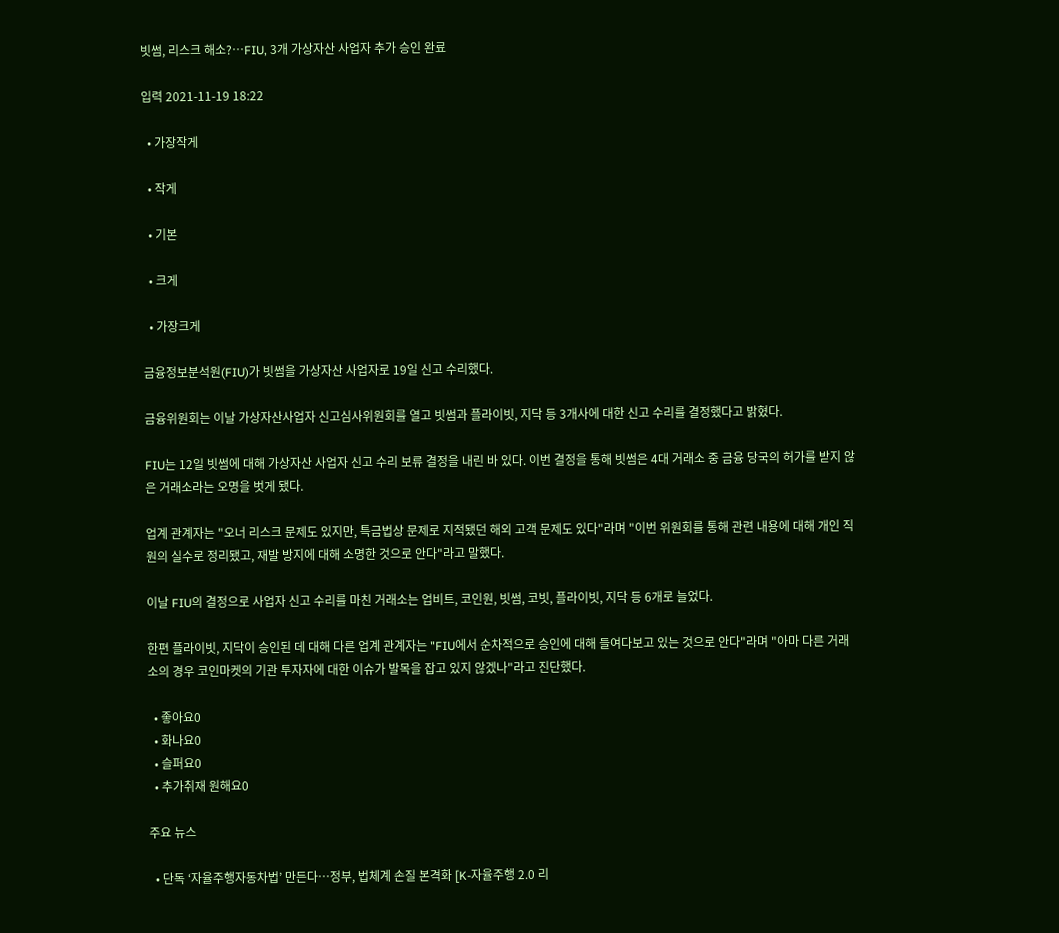빗썸, 리스크 해소?…FIU, 3개 가상자산 사업자 추가 승인 완료

입력 2021-11-19 18:22

  • 가장작게

  • 작게

  • 기본

  • 크게

  • 가장크게

금융정보분석원(FIU)가 빗썸을 가상자산 사업자로 19일 신고 수리했다.

금융위원회는 이날 가상자산사업자 신고심사위원회를 열고 빗썸과 플라이빗, 지닥 등 3개사에 대한 신고 수리를 결정했다고 밝혔다.

FIU는 12일 빗썸에 대해 가상자산 사업자 신고 수리 보류 결정을 내린 바 있다. 이번 결정을 통해 빗썸은 4대 거래소 중 금융 당국의 허가를 받지 않은 거래소라는 오명을 벗게 됐다.

업계 관계자는 "오너 리스크 문제도 있지만, 특금법상 문제로 지적됐던 해외 고객 문제도 있다"라며 "이번 위원회를 통해 관련 내용에 대해 개인 직원의 실수로 정리됐고, 재발 방지에 대해 소명한 것으로 안다"라고 말했다.

이날 FIU의 결정으로 사업자 신고 수리를 마친 거래소는 업비트, 코인원, 빗썸, 코빗, 플라이빗, 지닥 등 6개로 늘었다.

한편 플라이빗, 지닥이 승인된 데 대해 다른 업계 관계자는 "FIU에서 순차적으로 승인에 대해 들여다보고 있는 것으로 안다"라며 "아마 다른 거래소의 경우 코인마켓의 기관 투자자에 대한 이슈가 발목을 잡고 있지 않겠나"라고 진단했다.

  • 좋아요0
  • 화나요0
  • 슬퍼요0
  • 추가취재 원해요0

주요 뉴스

  • 단독 ‘자율주행자동차법’ 만든다…정부, 법체계 손질 본격화 [K-자율주행 2.0 리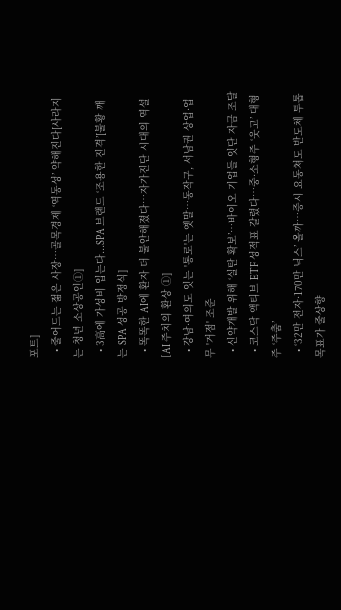포트]
  • 줄어드는 젊은 사장…골목경제 ‘역동성’ 약해진다[사라지는 청년 소상공인①]
  • 3高에 가성비 입는다...SPA 브랜드 ‘조용한 진격’[불황 깨는 SPA 성공 방정식]
  • 똑똑한 AI에 환자 더 불안해졌다…자가진단 시대의 역설 [AI 주치의 환상 ①]
  • 강남·여의도 잇는 '통로'는 옛말⋯동작구, 서남권 상업·업무 '거점' 조준
  • 신약개발 위해 ‘실탄 확보’…바이오 기업들 잇단 자금 조달
  • 코스닥 액티브 ETF 성적표 갈렸다…중·소형주 ‘웃고’ 대형주 ‘주춤’
  • ‘32만 전자·170만 닉스’ 올까…증시 요동쳐도 반도체 투톱 목표가 줄상향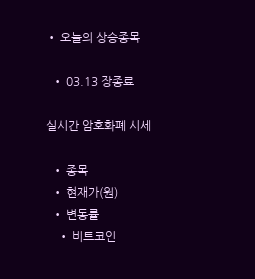• 오늘의 상승종목

  • 03.13 장종료

실시간 암호화폐 시세

  • 종목
  • 현재가(원)
  • 변동률
    • 비트코인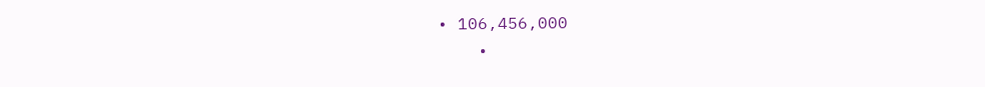• 106,456,000
    •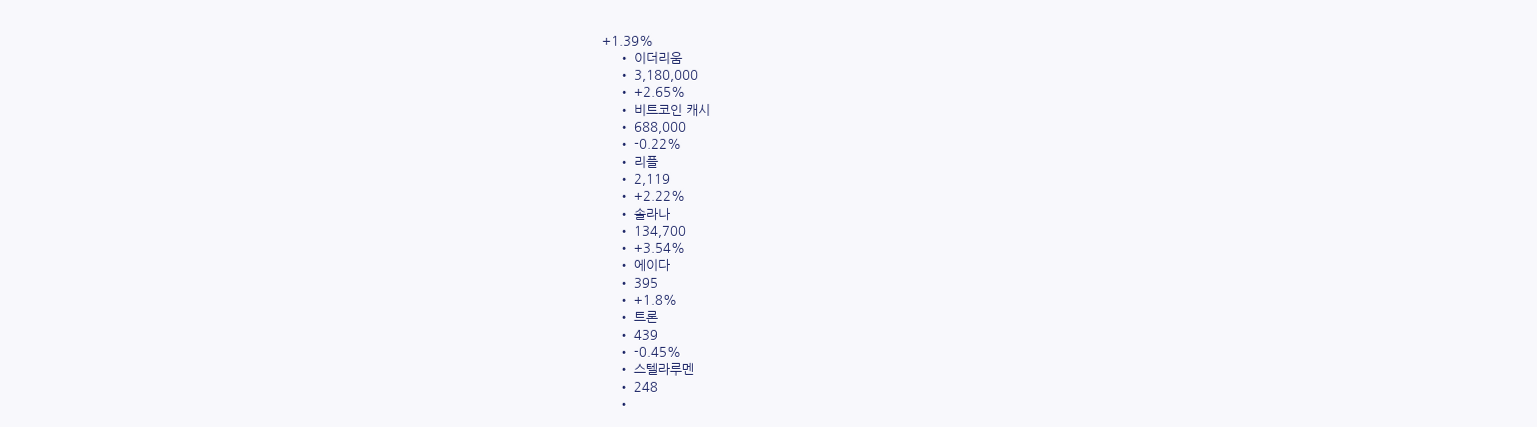+1.39%
    • 이더리움
    • 3,180,000
    • +2.65%
    • 비트코인 캐시
    • 688,000
    • -0.22%
    • 리플
    • 2,119
    • +2.22%
    • 솔라나
    • 134,700
    • +3.54%
    • 에이다
    • 395
    • +1.8%
    • 트론
    • 439
    • -0.45%
    • 스텔라루멘
    • 248
    •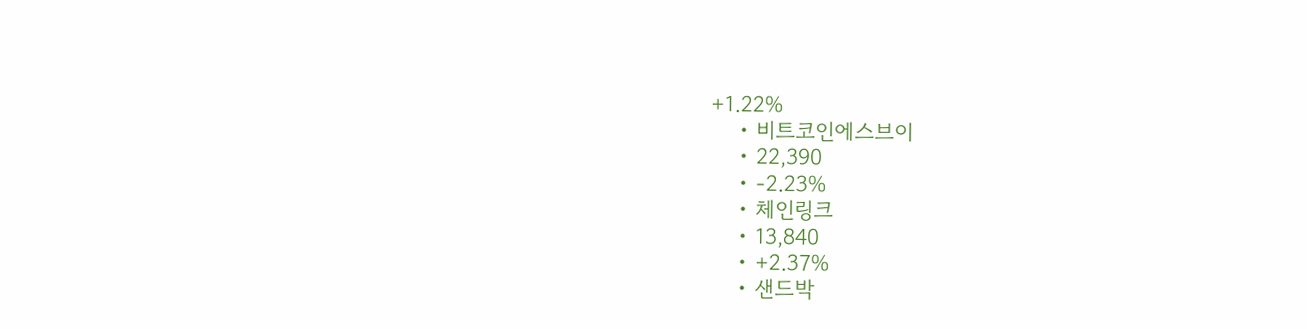+1.22%
    • 비트코인에스브이
    • 22,390
    • -2.23%
    • 체인링크
    • 13,840
    • +2.37%
    • 샌드박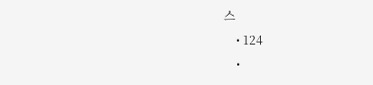스
    • 124
    •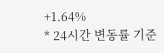+1.64%
* 24시간 변동률 기준